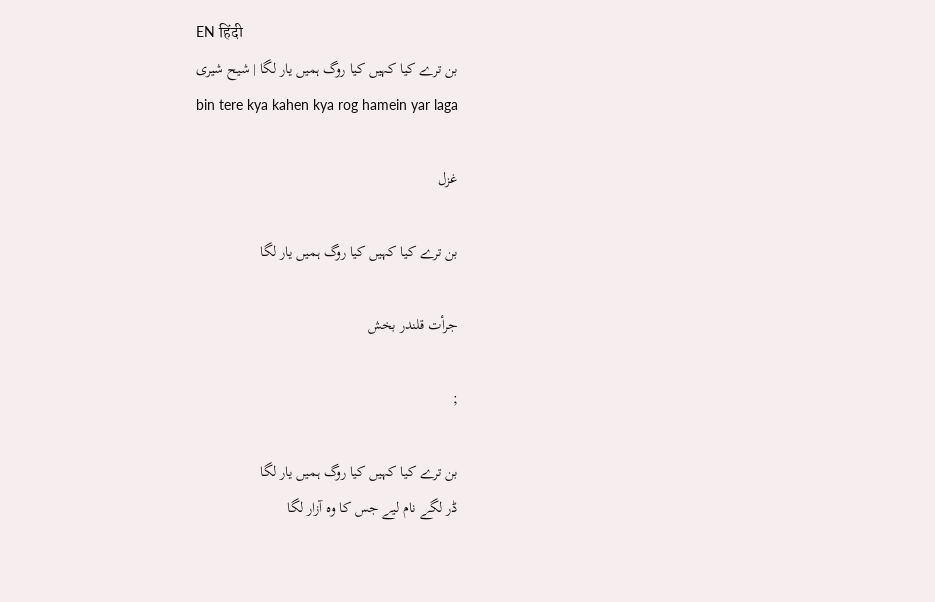EN हिंदी
بن ترے کیا کہیں کیا روگ ہمیں یار لگا | شیح شیری
bin tere kya kahen kya rog hamein yar laga

غزل

بن ترے کیا کہیں کیا روگ ہمیں یار لگا

جرأت قلندر بخش

;

بن ترے کیا کہیں کیا روگ ہمیں یار لگا
ڈر لگے نام لیے جس کا وہ آزار لگا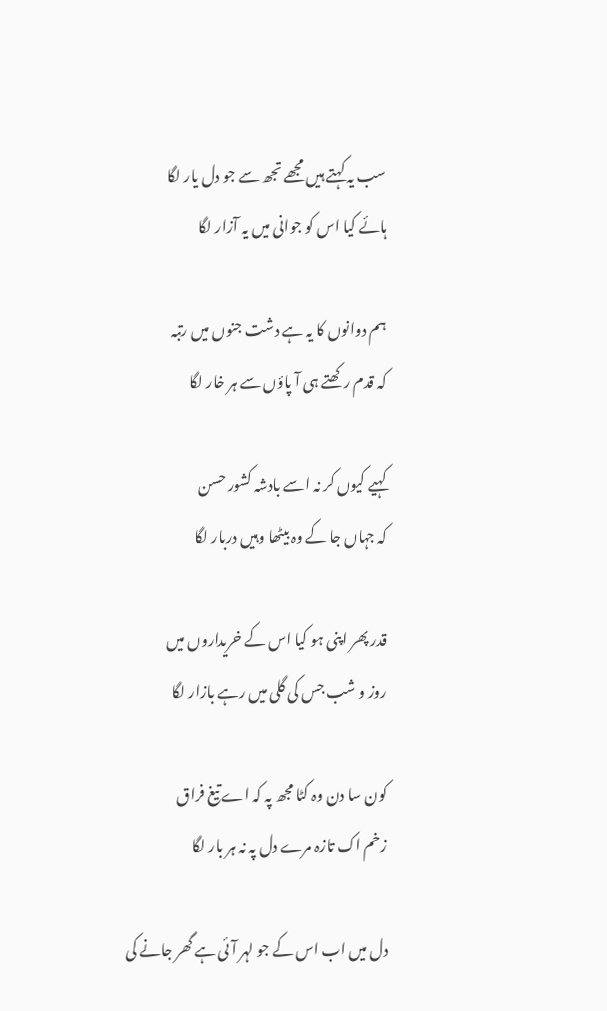سب یہ کہتے ہیں مجھے تجھ سے جو دل یار لگا
ہائے کیا اس کو جوانی میں یہ آزار لگا

ہم دوانوں کا یہ ہے دشت جنوں میں رتبہ
کہ قدم رکھتے ہی آ پاؤں سے ہر خار لگا

کہیے کیوں کر نہ اسے بادشہ کشور حسن
کہ جہاں جا کے وہ بیٹھا وہیں دربار لگا

قدر پھر اپنی ہو کیا اس کے خریداروں میں
روز و شب جس کی گلی میں رہے بازار لگا

کون سا دن وہ کٹا مجھ پہ کہ اے تیغ فراق
زخم اک تازہ مرے دل پہ نہ ہر بار لگا

دل میں اب اس کے جو لہر آئی ہے گھر جانے کی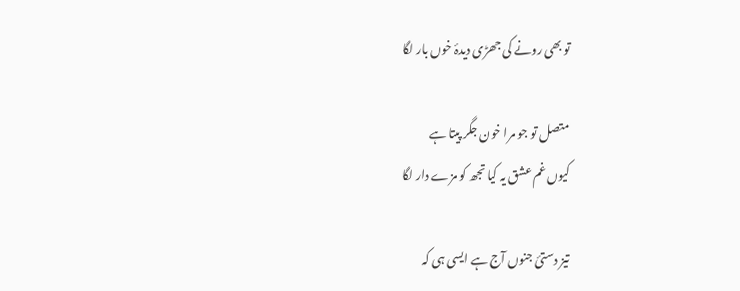تو بھی رونے کی جھڑی دیدۂ خوں بار لگا

متصل تو جو مرا خون جگر پیتا ہے
کیوں غم عشق یہ کیا تجھ کو مزے دار لگا

تیز دستیٔ جنوں آج ہے ایسی ہی کہ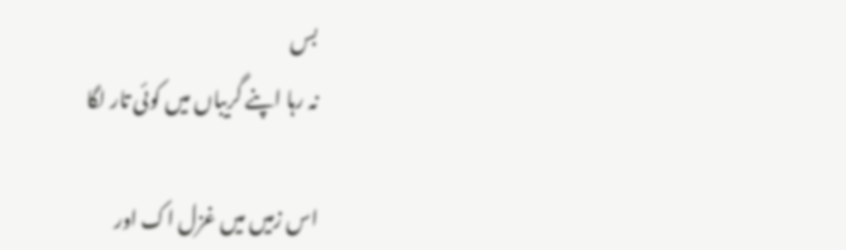بس
نہ رہا اپنے گریباں میں کوئی تار لگا

اس زمیں میں غزل اک اور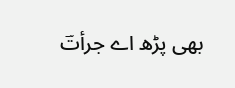بھی پڑھ اے جرأتؔ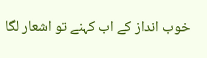خوب انداز کے اب کہنے تو اشعار لگا